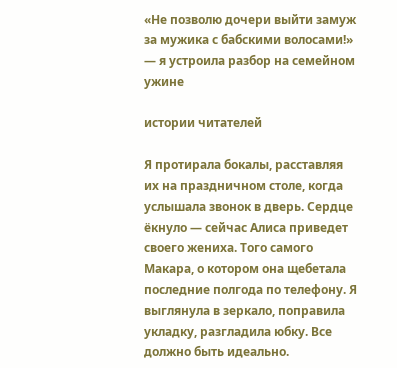«Не позволю дочери выйти замуж за мужика с бабскими волосами!» — я устроила разбор на семейном ужине

истории читателей

Я протирала бокалы, расставляя их на праздничном столе, когда услышала звонок в дверь. Сердце ёкнуло — сейчас Алиса приведет своего жениха. Того самого Макара, о котором она щебетала последние полгода по телефону. Я выглянула в зеркало, поправила укладку, разгладила юбку. Все должно быть идеально.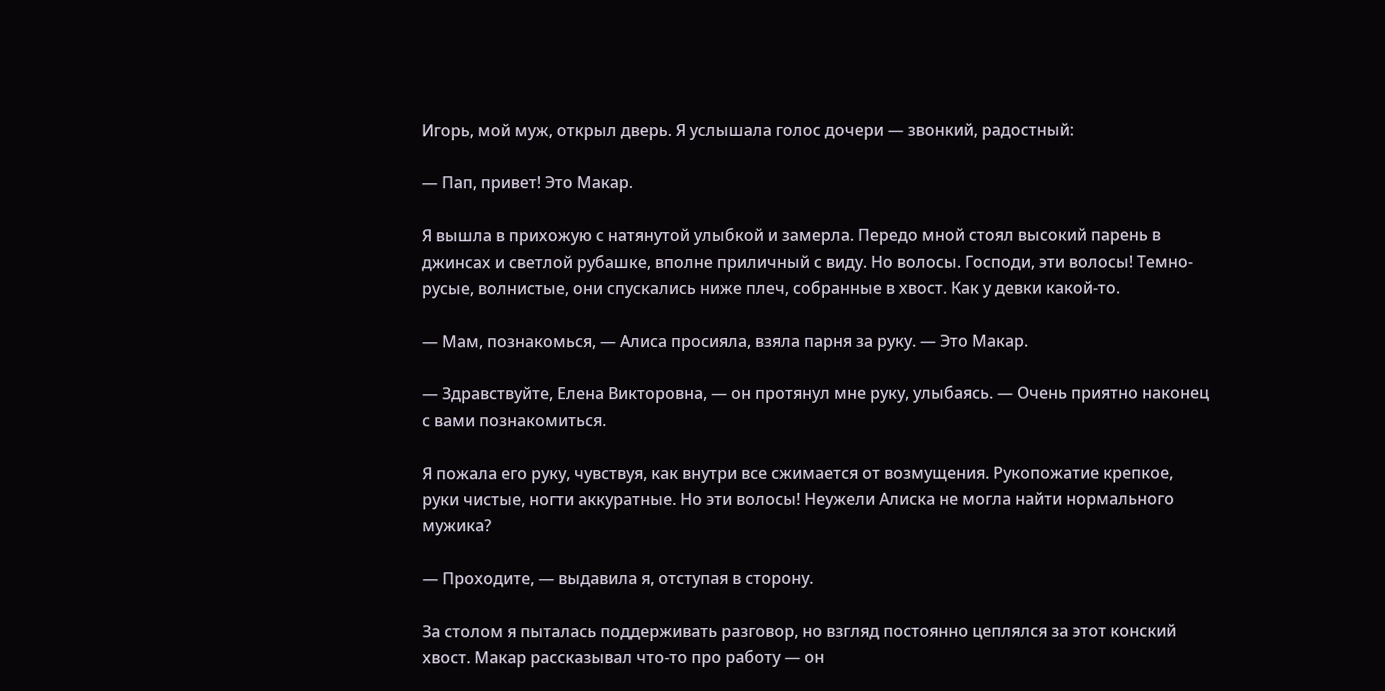Игорь, мой муж, открыл дверь. Я услышала голос дочери — звонкий, радостный:

— Пап, привет! Это Макар.

Я вышла в прихожую с натянутой улыбкой и замерла. Передо мной стоял высокий парень в джинсах и светлой рубашке, вполне приличный с виду. Но волосы. Господи, эти волосы! Темно-русые, волнистые, они спускались ниже плеч, собранные в хвост. Как у девки какой-то.

— Мам, познакомься, — Алиса просияла, взяла парня за руку. — Это Макар.

— Здравствуйте, Елена Викторовна, — он протянул мне руку, улыбаясь. — Очень приятно наконец с вами познакомиться.

Я пожала его руку, чувствуя, как внутри все сжимается от возмущения. Рукопожатие крепкое, руки чистые, ногти аккуратные. Но эти волосы! Неужели Алиска не могла найти нормального мужика?

— Проходите, — выдавила я, отступая в сторону.

За столом я пыталась поддерживать разговор, но взгляд постоянно цеплялся за этот конский хвост. Макар рассказывал что-то про работу — он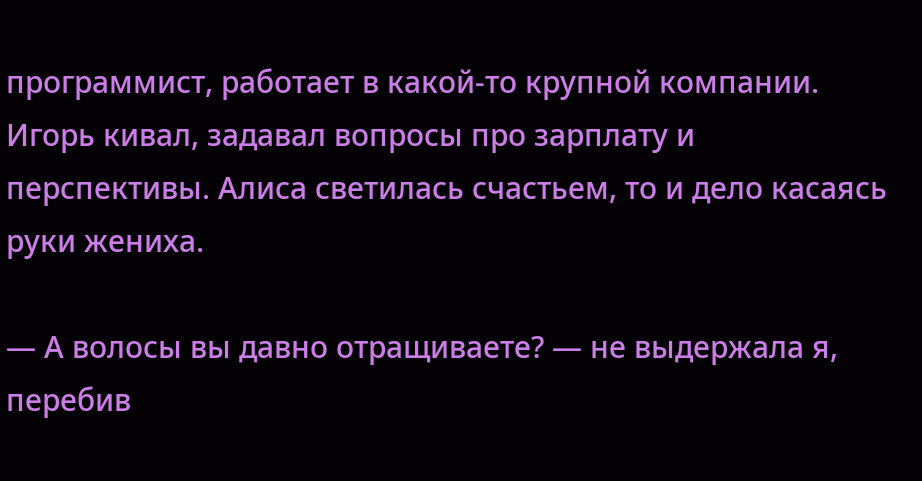программист, работает в какой-то крупной компании. Игорь кивал, задавал вопросы про зарплату и перспективы. Алиса светилась счастьем, то и дело касаясь руки жениха.

— А волосы вы давно отращиваете? — не выдержала я, перебив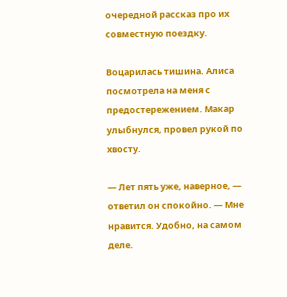очередной рассказ про их совместную поездку.

Воцарилась тишина. Алиса посмотрела на меня с предостережением. Макар улыбнулся, провел рукой по хвосту.

— Лет пять уже, наверное, — ответил он спокойно. — Мне нравится. Удобно, на самом деле.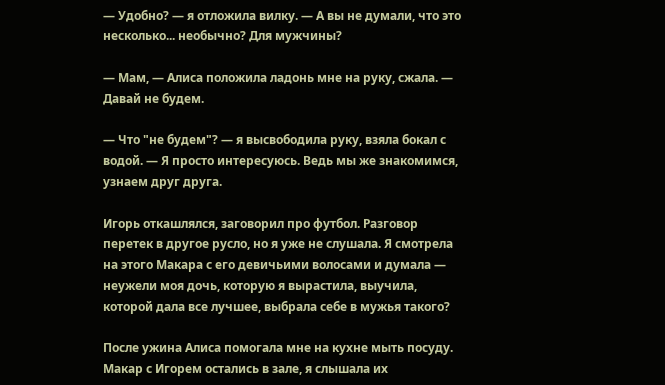— Удобно? — я отложила вилку. — А вы не думали, что это несколько... необычно? Для мужчины?

— Мам, — Алиса положила ладонь мне на руку, сжала. — Давай не будем.

— Что "не будем"? — я высвободила руку, взяла бокал с водой. — Я просто интересуюсь. Ведь мы же знакомимся, узнаем друг друга.

Игорь откашлялся, заговорил про футбол. Разговор перетек в другое русло, но я уже не слушала. Я смотрела на этого Макара с его девичьими волосами и думала — неужели моя дочь, которую я вырастила, выучила, которой дала все лучшее, выбрала себе в мужья такого?

После ужина Алиса помогала мне на кухне мыть посуду. Макар с Игорем остались в зале, я слышала их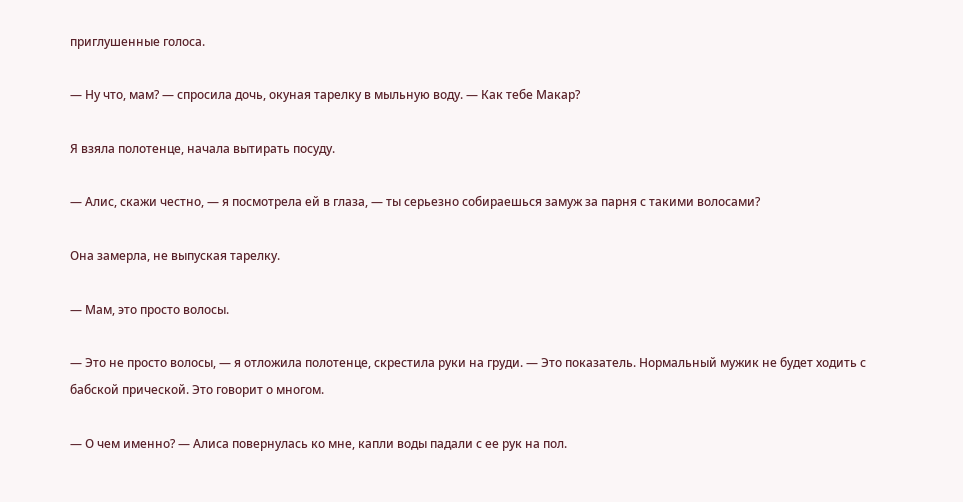приглушенные голоса.

— Ну что, мам? — спросила дочь, окуная тарелку в мыльную воду. — Как тебе Макар?

Я взяла полотенце, начала вытирать посуду.

— Алис, скажи честно, — я посмотрела ей в глаза, — ты серьезно собираешься замуж за парня с такими волосами?

Она замерла, не выпуская тарелку.

— Мам, это просто волосы.

— Это не просто волосы, — я отложила полотенце, скрестила руки на груди. — Это показатель. Нормальный мужик не будет ходить с бабской прической. Это говорит о многом.

— О чем именно? — Алиса повернулась ко мне, капли воды падали с ее рук на пол.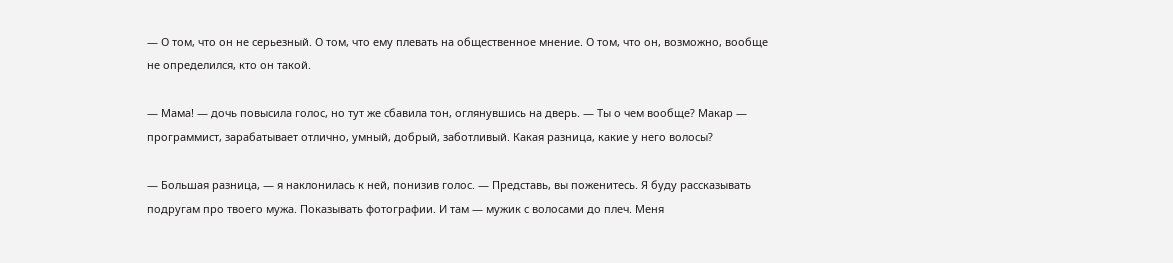— О том, что он не серьезный. О том, что ему плевать на общественное мнение. О том, что он, возможно, вообще не определился, кто он такой.

— Мама! — дочь повысила голос, но тут же сбавила тон, оглянувшись на дверь. — Ты о чем вообще? Макар — программист, зарабатывает отлично, умный, добрый, заботливый. Какая разница, какие у него волосы?

— Большая разница, — я наклонилась к ней, понизив голос. — Представь, вы поженитесь. Я буду рассказывать подругам про твоего мужа. Показывать фотографии. И там — мужик с волосами до плеч. Меня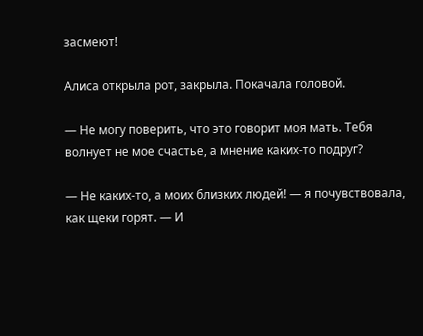засмеют!

Алиса открыла рот, закрыла. Покачала головой.

— Не могу поверить, что это говорит моя мать. Тебя волнует не мое счастье, а мнение каких-то подруг?

— Не каких-то, а моих близких людей! — я почувствовала, как щеки горят. — И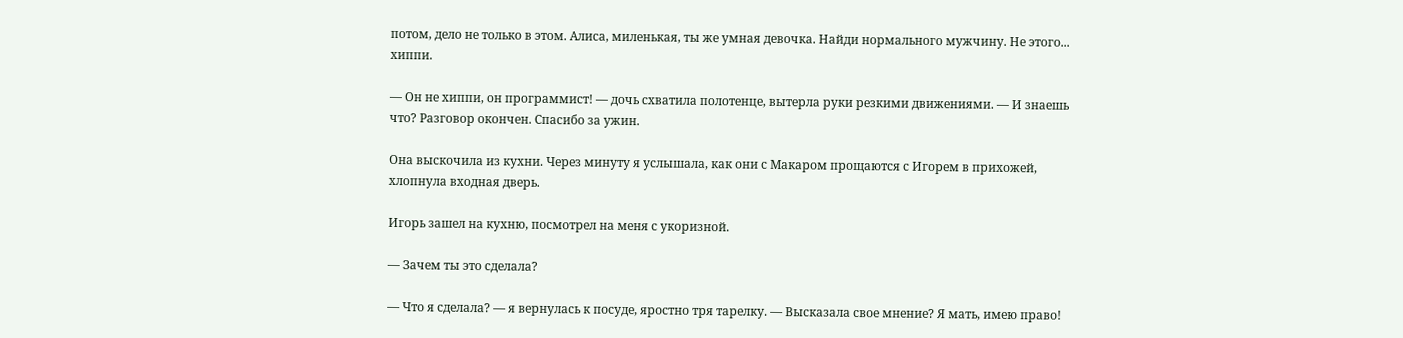потом, дело не только в этом. Алиса, миленькая, ты же умная девочка. Найди нормального мужчину. Не этого... хиппи.

— Он не хиппи, он программист! — дочь схватила полотенце, вытерла руки резкими движениями. — И знаешь что? Разговор окончен. Спасибо за ужин.

Она выскочила из кухни. Через минуту я услышала, как они с Макаром прощаются с Игорем в прихожей, хлопнула входная дверь.

Игорь зашел на кухню, посмотрел на меня с укоризной.

— Зачем ты это сделала?

— Что я сделала? — я вернулась к посуде, яростно тря тарелку. — Высказала свое мнение? Я мать, имею право!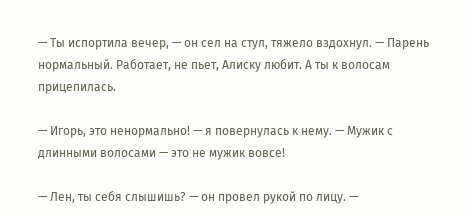— Ты испортила вечер, — он сел на стул, тяжело вздохнул. — Парень нормальный. Работает, не пьет, Алиску любит. А ты к волосам прицепилась.

— Игорь, это ненормально! — я повернулась к нему. — Мужик с длинными волосами — это не мужик вовсе!

— Лен, ты себя слышишь? — он провел рукой по лицу. —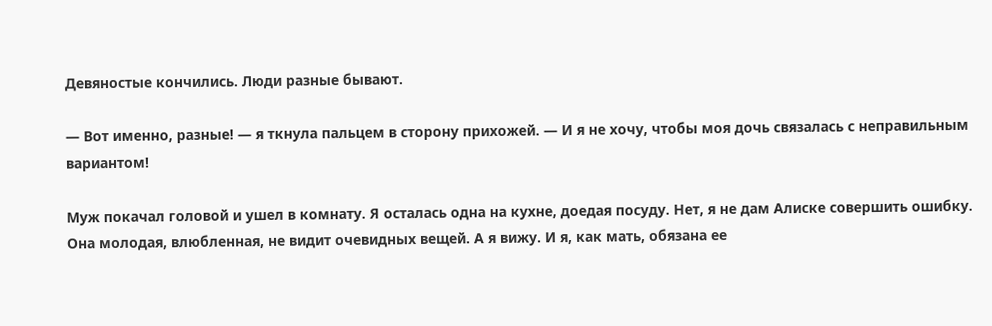Девяностые кончились. Люди разные бывают.

— Вот именно, разные! — я ткнула пальцем в сторону прихожей. — И я не хочу, чтобы моя дочь связалась с неправильным вариантом!

Муж покачал головой и ушел в комнату. Я осталась одна на кухне, доедая посуду. Нет, я не дам Алиске совершить ошибку. Она молодая, влюбленная, не видит очевидных вещей. А я вижу. И я, как мать, обязана ее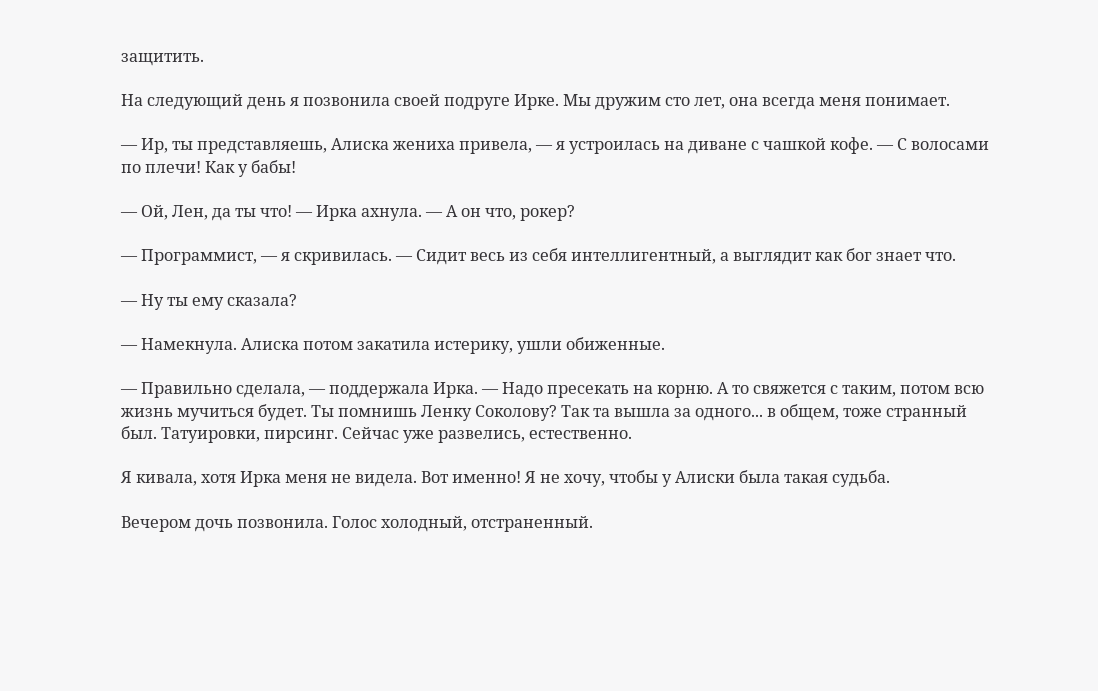защитить.

На следующий день я позвонила своей подруге Ирке. Мы дружим сто лет, она всегда меня понимает.

— Ир, ты представляешь, Алиска жениха привела, — я устроилась на диване с чашкой кофе. — С волосами по плечи! Как у бабы!

— Ой, Лен, да ты что! — Ирка ахнула. — А он что, рокер?

— Программист, — я скривилась. — Сидит весь из себя интеллигентный, а выглядит как бог знает что.

— Ну ты ему сказала?

— Намекнула. Алиска потом закатила истерику, ушли обиженные.

— Правильно сделала, — поддержала Ирка. — Надо пресекать на корню. А то свяжется с таким, потом всю жизнь мучиться будет. Ты помнишь Ленку Соколову? Так та вышла за одного... в общем, тоже странный был. Татуировки, пирсинг. Сейчас уже развелись, естественно.

Я кивала, хотя Ирка меня не видела. Вот именно! Я не хочу, чтобы у Алиски была такая судьба.

Вечером дочь позвонила. Голос холодный, отстраненный.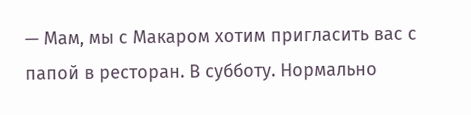— Мам, мы с Макаром хотим пригласить вас с папой в ресторан. В субботу. Нормально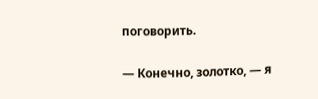поговорить.

— Конечно, золотко, — я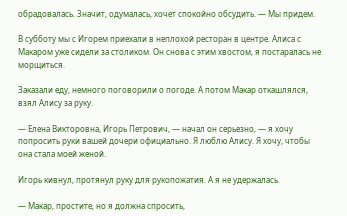обрадовалась. Значит, одумалась, хочет спокойно обсудить. — Мы придем.

В субботу мы с Игорем приехали в неплохой ресторан в центре. Алиса с Макаром уже сидели за столиком. Он снова с этим хвостом, я постаралась не морщиться.

Заказали еду, немного поговорили о погоде. А потом Макар откашлялся, взял Алису за руку.

— Елена Викторовна, Игорь Петрович, — начал он серьезно, — я хочу попросить руки вашей дочери официально. Я люблю Алису. Я хочу, чтобы она стала моей женой.

Игорь кивнул, протянул руку для рукопожатия. А я не удержалась.

— Макар, простите, но я должна спросить,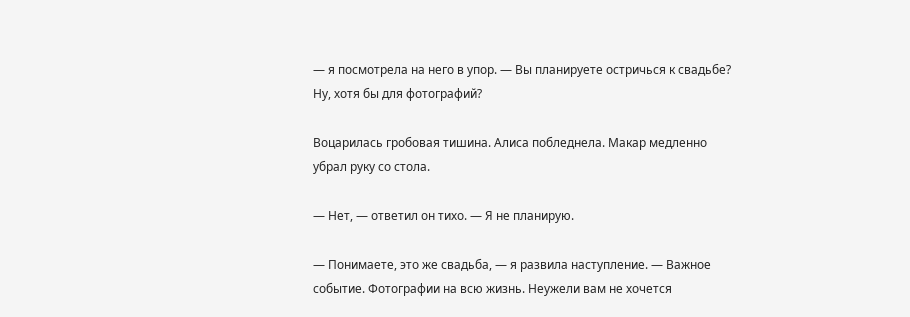— я посмотрела на него в упор. — Вы планируете остричься к свадьбе? Ну, хотя бы для фотографий?

Воцарилась гробовая тишина. Алиса побледнела. Макар медленно убрал руку со стола.

— Нет, — ответил он тихо. — Я не планирую.

— Понимаете, это же свадьба, — я развила наступление. — Важное событие. Фотографии на всю жизнь. Неужели вам не хочется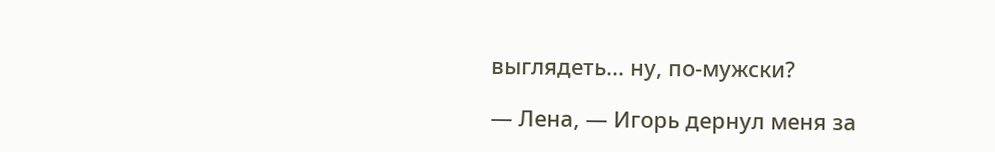выглядеть... ну, по-мужски?

— Лена, — Игорь дернул меня за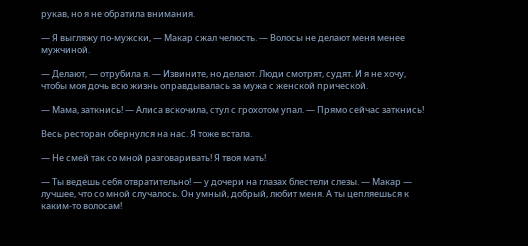рукав, но я не обратила внимания.

— Я выгляжу по-мужски, — Макар сжал челюсть. — Волосы не делают меня менее мужчиной.

— Делают, — отрубила я. — Извините, но делают. Люди смотрят, судят. И я не хочу, чтобы моя дочь всю жизнь оправдывалась за мужа с женской прической.

— Мама, заткнись! — Алиса вскочила, стул с грохотом упал. — Прямо сейчас заткнись!

Весь ресторан обернулся на нас. Я тоже встала.

— Не смей так со мной разговаривать! Я твоя мать!

— Ты ведешь себя отвратительно! — у дочери на глазах блестели слезы. — Макар — лучшее, что со мной случалось. Он умный, добрый, любит меня. А ты цепляешься к каким-то волосам!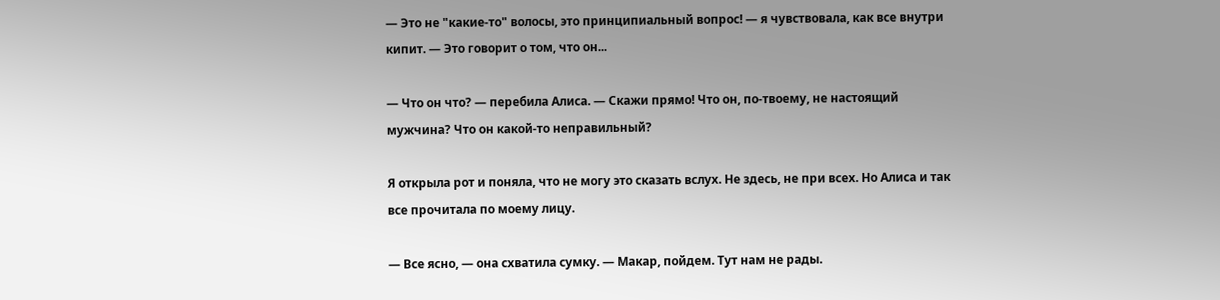— Это не "какие-то" волосы, это принципиальный вопрос! — я чувствовала, как все внутри кипит. — Это говорит о том, что он...

— Что он что? — перебила Алиса. — Скажи прямо! Что он, по-твоему, не настоящий мужчина? Что он какой-то неправильный?

Я открыла рот и поняла, что не могу это сказать вслух. Не здесь, не при всех. Но Алиса и так все прочитала по моему лицу.

— Все ясно, — она схватила сумку. — Макар, пойдем. Тут нам не рады.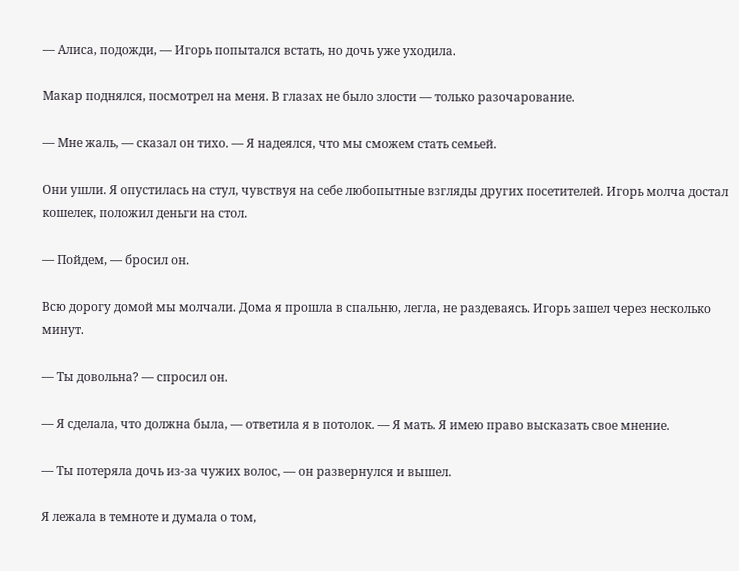— Алиса, подожди, — Игорь попытался встать, но дочь уже уходила.

Макар поднялся, посмотрел на меня. В глазах не было злости — только разочарование.

— Мне жаль, — сказал он тихо. — Я надеялся, что мы сможем стать семьей.

Они ушли. Я опустилась на стул, чувствуя на себе любопытные взгляды других посетителей. Игорь молча достал кошелек, положил деньги на стол.

— Пойдем, — бросил он.

Всю дорогу домой мы молчали. Дома я прошла в спальню, легла, не раздеваясь. Игорь зашел через несколько минут.

— Ты довольна? — спросил он.

— Я сделала, что должна была, — ответила я в потолок. — Я мать. Я имею право высказать свое мнение.

— Ты потеряла дочь из-за чужих волос, — он развернулся и вышел.

Я лежала в темноте и думала о том,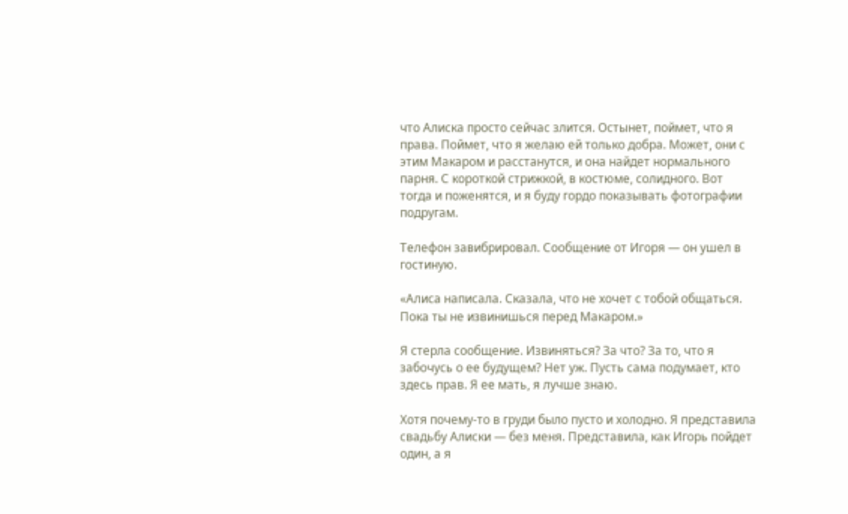что Алиска просто сейчас злится. Остынет, поймет, что я права. Поймет, что я желаю ей только добра. Может, они с этим Макаром и расстанутся, и она найдет нормального парня. С короткой стрижкой, в костюме, солидного. Вот тогда и поженятся, и я буду гордо показывать фотографии подругам.

Телефон завибрировал. Сообщение от Игоря — он ушел в гостиную.

«Алиса написала. Сказала, что не хочет с тобой общаться. Пока ты не извинишься перед Макаром.»

Я стерла сообщение. Извиняться? За что? За то, что я забочусь о ее будущем? Нет уж. Пусть сама подумает, кто здесь прав. Я ее мать, я лучше знаю.

Хотя почему-то в груди было пусто и холодно. Я представила свадьбу Алиски — без меня. Представила, как Игорь пойдет один, а я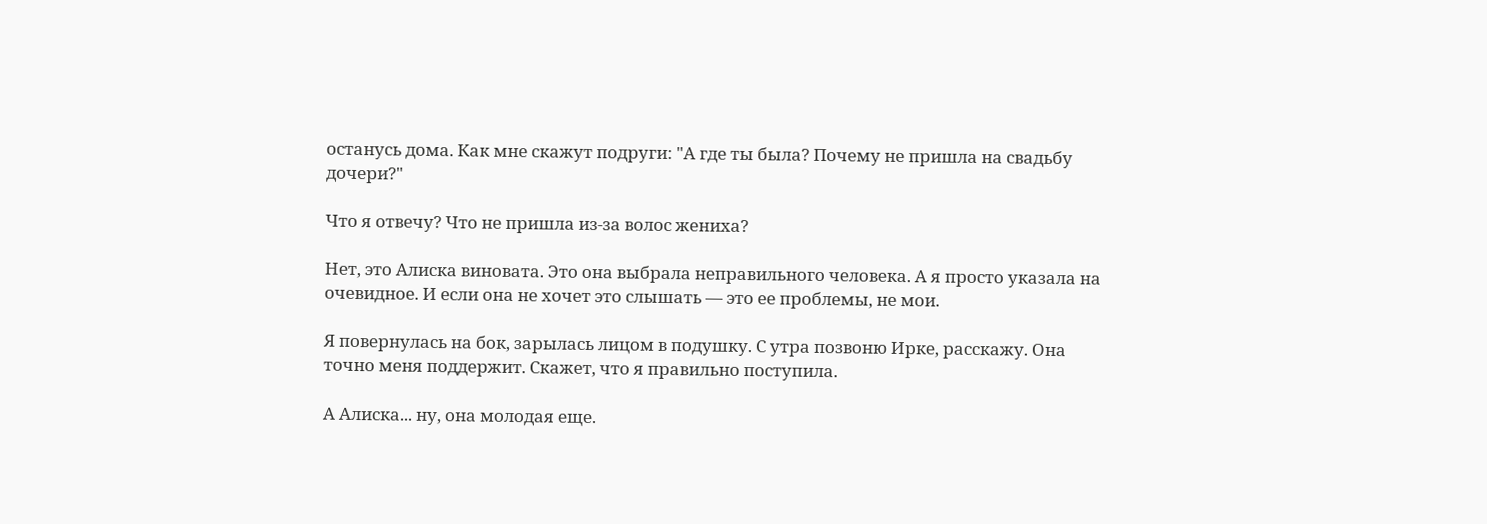останусь дома. Как мне скажут подруги: "А где ты была? Почему не пришла на свадьбу дочери?"

Что я отвечу? Что не пришла из-за волос жениха?

Нет, это Алиска виновата. Это она выбрала неправильного человека. А я просто указала на очевидное. И если она не хочет это слышать — это ее проблемы, не мои.

Я повернулась на бок, зарылась лицом в подушку. С утра позвоню Ирке, расскажу. Она точно меня поддержит. Скажет, что я правильно поступила.

А Алиска... ну, она молодая еще.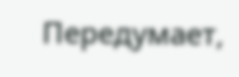Передумает,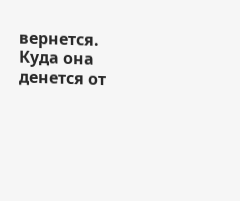вернется. Куда она денется от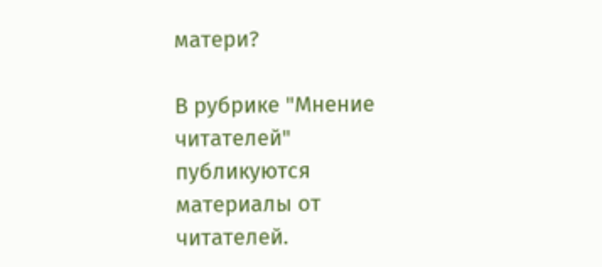матери?

В рубрике "Мнение читателей" публикуются материалы от читателей.